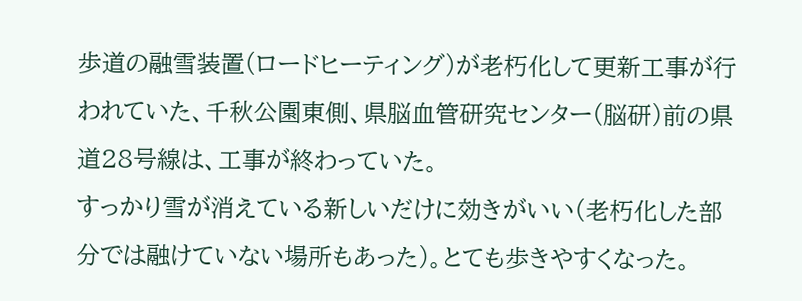歩道の融雪装置(ロードヒーティング)が老朽化して更新工事が行われていた、千秋公園東側、県脳血管研究センター(脳研)前の県道28号線は、工事が終わっていた。
すっかり雪が消えている新しいだけに効きがいい(老朽化した部分では融けていない場所もあった)。とても歩きやすくなった。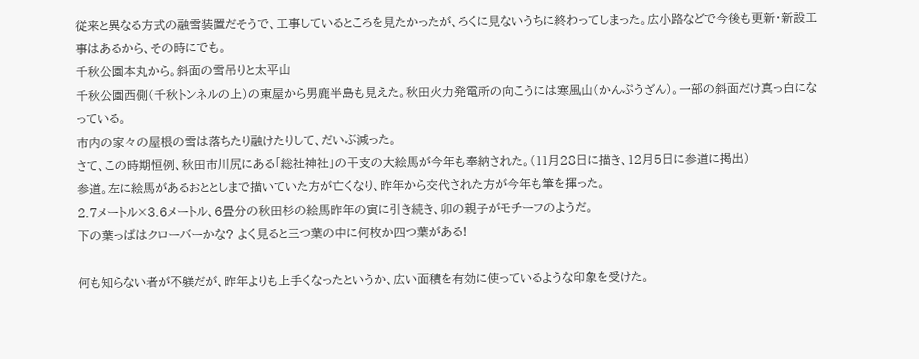従来と異なる方式の融雪装置だそうで、工事しているところを見たかったが、ろくに見ないうちに終わってしまった。広小路などで今後も更新・新設工事はあるから、その時にでも。
千秋公園本丸から。斜面の雪吊りと太平山
千秋公園西側(千秋トンネルの上)の東屋から男鹿半島も見えた。秋田火力発電所の向こうには寒風山(かんぷうざん)。一部の斜面だけ真っ白になっている。
市内の家々の屋根の雪は落ちたり融けたりして、だいぶ減った。
さて、この時期恒例、秋田市川尻にある「総社神社」の干支の大絵馬が今年も奉納された。(11月28日に描き、12月5日に参道に掲出)
参道。左に絵馬があるおととしまで描いていた方が亡くなり、昨年から交代された方が今年も筆を揮った。
2.7メートル×3.6メートル、6畳分の秋田杉の絵馬昨年の寅に引き続き、卯の親子がモチーフのようだ。
下の葉っぱはクローバーかな? よく見ると三つ葉の中に何枚か四つ葉がある!

何も知らない者が不躾だが、昨年よりも上手くなったというか、広い面積を有効に使っているような印象を受けた。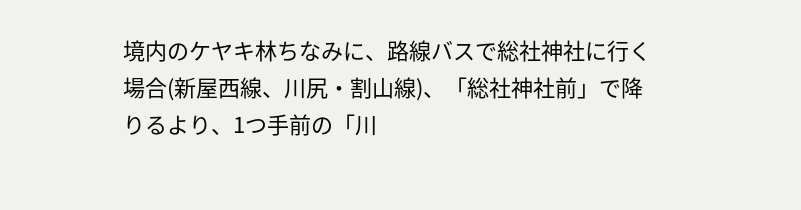境内のケヤキ林ちなみに、路線バスで総社神社に行く場合(新屋西線、川尻・割山線)、「総社神社前」で降りるより、1つ手前の「川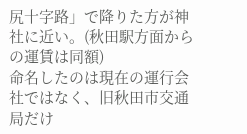尻十字路」で降りた方が神社に近い。(秋田駅方面からの運賃は同額)
命名したのは現在の運行会社ではなく、旧秋田市交通局だけ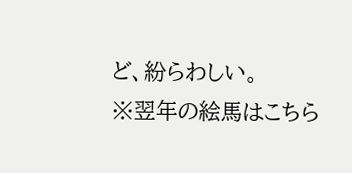ど、紛らわしい。
※翌年の絵馬はこちら